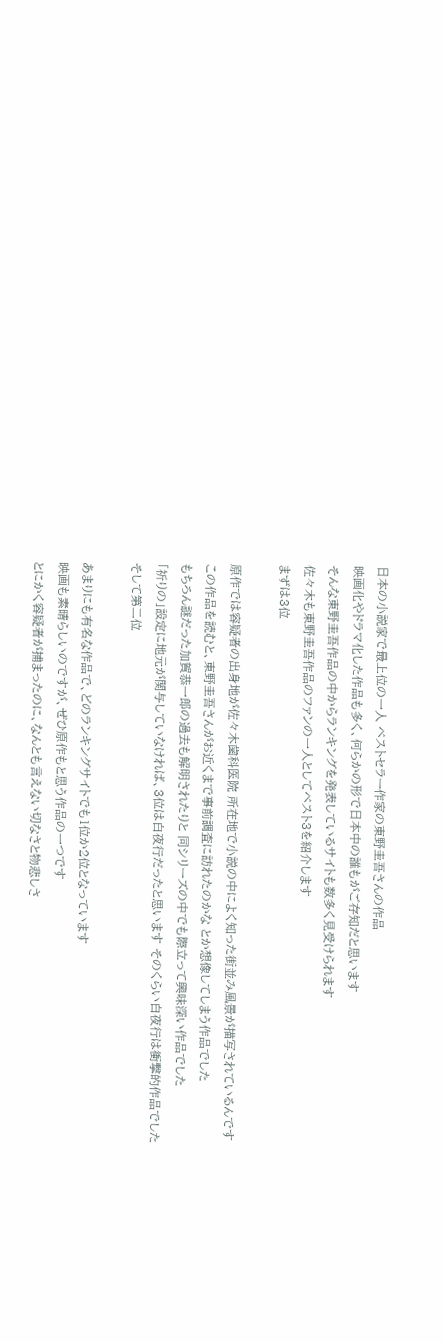日本の小説家で最上位の一人 ベストセラー作家の東野圭吾さんの作品
映画化やドラマ化した作品も多く、何らかの形で日本中の誰もがご存知だと思います
そんな東野圭吾作品の中からランキングを発表しているサイトも数多く見受けられます
佐々木も東野圭吾作品のファンの一人としてベスト3を紹介します
まずは3位

原作では容疑者の出身地が佐々木歯科医院 所在地で小説の中によく知った街並み風景が描写されているんです
この作品を読むと、東野圭吾さんがお近くまで事前調査に訪れたのかな とか想像してしまう作品でした
もちろん謎だった加賀恭一郎の過去も解明されたりと 同シリーズの中でも際立って興味深い作品でした
「祈りの」設定に地元が関与していなければ、3位は白夜行だったと思います そのくらい白夜行は衝撃的作品でした
そして第二位

あまりにも有名な作品で、どのランキングサイトでも1位か2位となっています
映画も素晴らしいのですが、ぜひ原作もと思う作品の一つです
とにかく容疑者が捕まったのに、なんとも言えない切なさと物悲しさ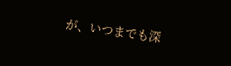が、いつまでも深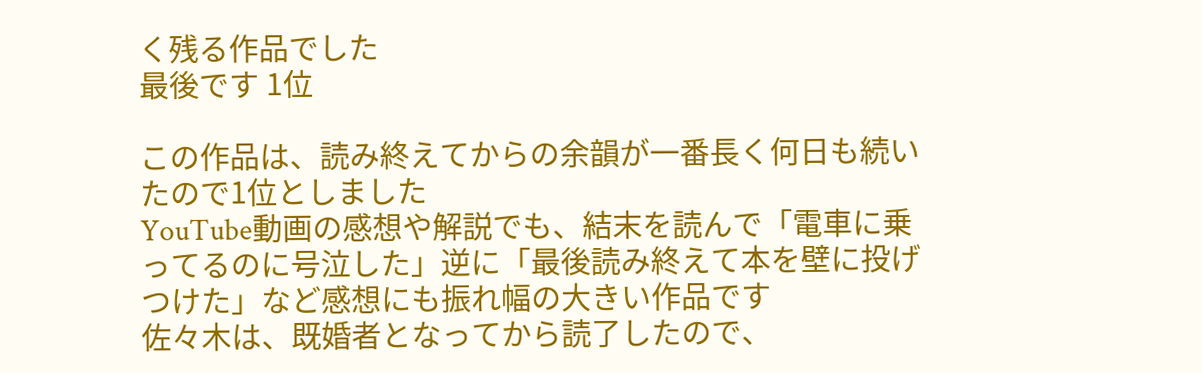く残る作品でした
最後です 1位

この作品は、読み終えてからの余韻が一番長く何日も続いたので1位としました
YouTube動画の感想や解説でも、結末を読んで「電車に乗ってるのに号泣した」逆に「最後読み終えて本を壁に投げつけた」など感想にも振れ幅の大きい作品です
佐々木は、既婚者となってから読了したので、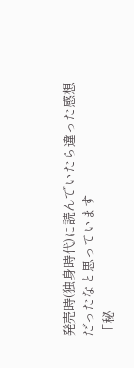発売時(独身時代)に読んでいたら違った感想だったなと思っています
「秘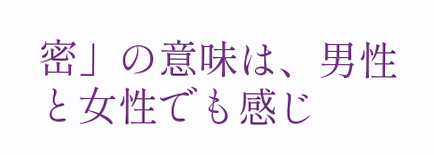密」の意味は、男性と女性でも感じ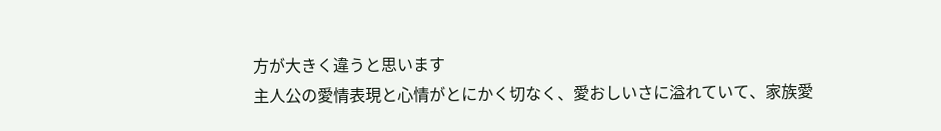方が大きく違うと思います
主人公の愛情表現と心情がとにかく切なく、愛おしいさに溢れていて、家族愛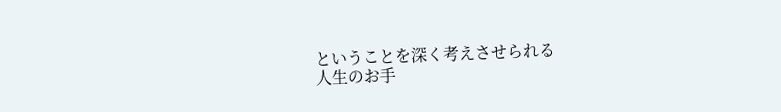ということを深く考えさせられる
人生のお手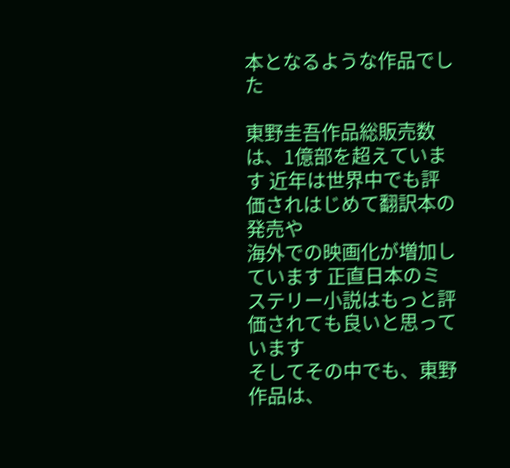本となるような作品でした

東野圭吾作品総販売数は、1億部を超えています 近年は世界中でも評価されはじめて翻訳本の発売や
海外での映画化が増加しています 正直日本のミステリー小説はもっと評価されても良いと思っています
そしてその中でも、東野作品は、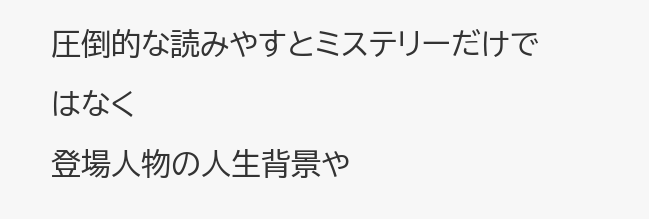圧倒的な読みやすとミステリーだけではなく
登場人物の人生背景や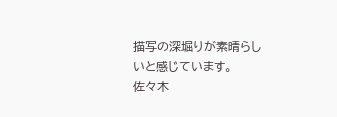描写の深堀りが素晴らしいと感じています。
佐々木